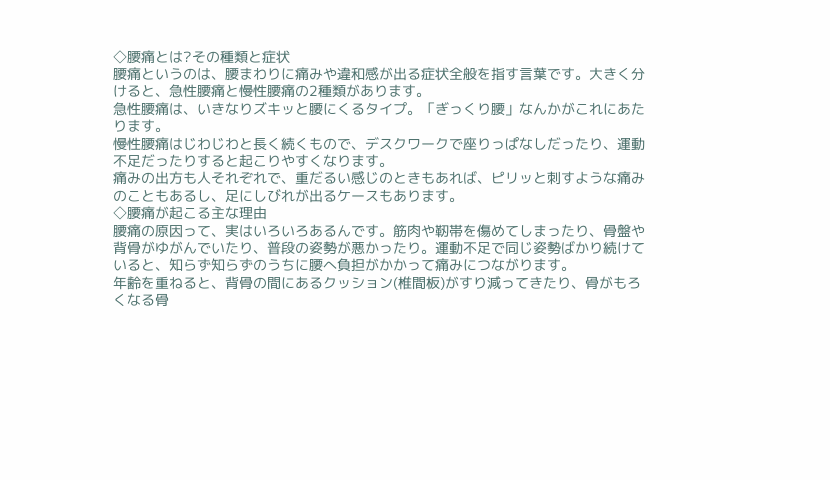◇腰痛とは?その種類と症状
腰痛というのは、腰まわりに痛みや違和感が出る症状全般を指す言葉です。大きく分けると、急性腰痛と慢性腰痛の2種類があります。
急性腰痛は、いきなりズキッと腰にくるタイプ。「ぎっくり腰」なんかがこれにあたります。
慢性腰痛はじわじわと長く続くもので、デスクワークで座りっぱなしだったり、運動不足だったりすると起こりやすくなります。
痛みの出方も人それぞれで、重だるい感じのときもあれば、ピリッと刺すような痛みのこともあるし、足にしびれが出るケースもあります。
◇腰痛が起こる主な理由
腰痛の原因って、実はいろいろあるんです。筋肉や靭帯を傷めてしまったり、骨盤や背骨がゆがんでいたり、普段の姿勢が悪かったり。運動不足で同じ姿勢ばかり続けていると、知らず知らずのうちに腰へ負担がかかって痛みにつながります。
年齢を重ねると、背骨の間にあるクッション(椎間板)がすり減ってきたり、骨がもろくなる骨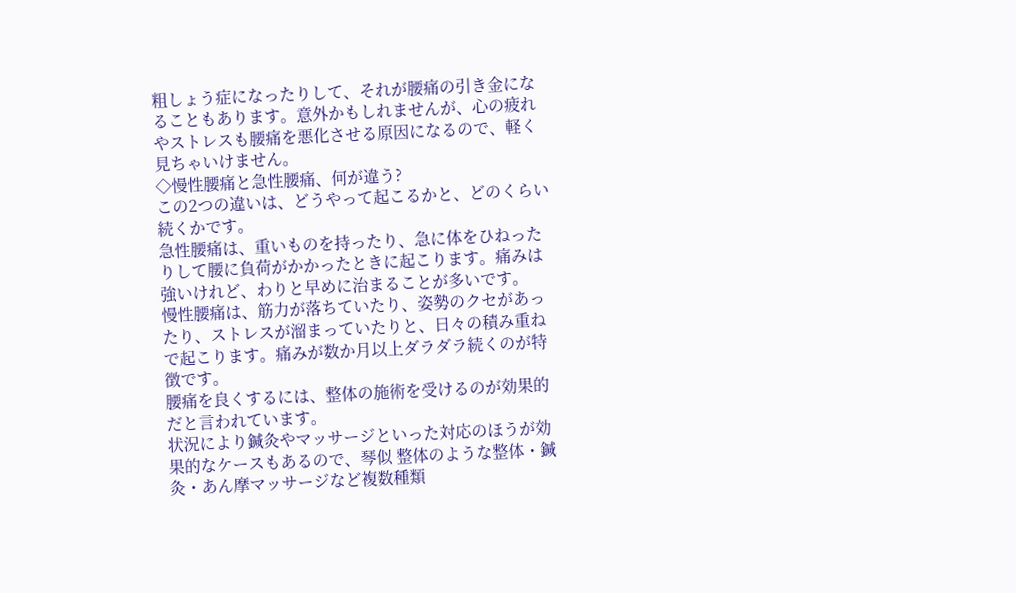粗しょう症になったりして、それが腰痛の引き金になることもあります。意外かもしれませんが、心の疲れやストレスも腰痛を悪化させる原因になるので、軽く見ちゃいけません。
◇慢性腰痛と急性腰痛、何が違う?
この2つの違いは、どうやって起こるかと、どのくらい続くかです。
急性腰痛は、重いものを持ったり、急に体をひねったりして腰に負荷がかかったときに起こります。痛みは強いけれど、わりと早めに治まることが多いです。
慢性腰痛は、筋力が落ちていたり、姿勢のクセがあったり、ストレスが溜まっていたりと、日々の積み重ねで起こります。痛みが数か月以上ダラダラ続くのが特徴です。
腰痛を良くするには、整体の施術を受けるのが効果的だと言われています。
状況により鍼灸やマッサージといった対応のほうが効果的なケースもあるので、琴似 整体のような整体・鍼灸・あん摩マッサージなど複数種類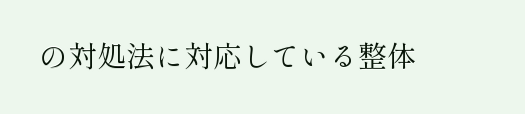の対処法に対応している整体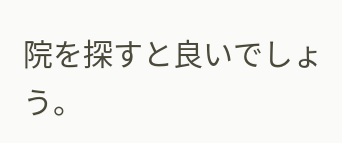院を探すと良いでしょう。